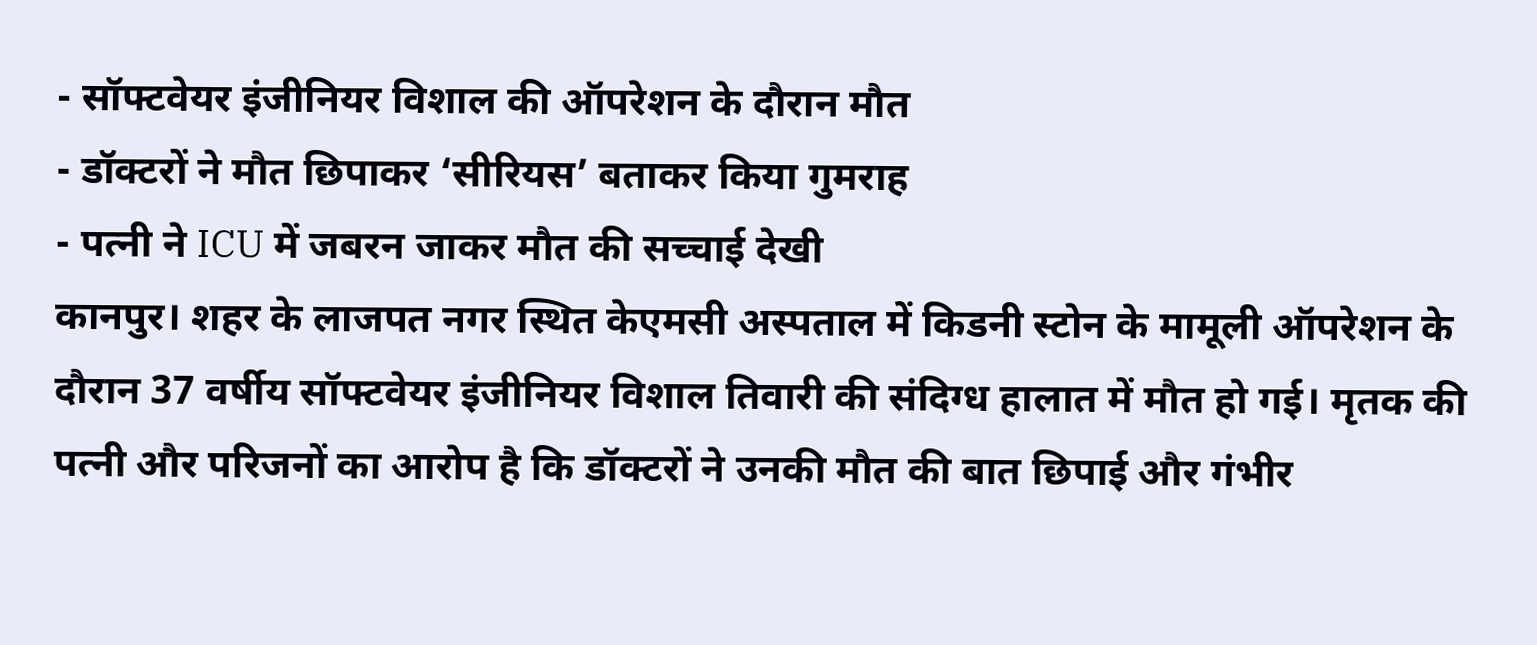- सॉफ्टवेयर इंजीनियर विशाल की ऑपरेशन के दौरान मौत
- डॉक्टरों ने मौत छिपाकर ‘सीरियस’ बताकर किया गुमराह
- पत्नी ने ICU में जबरन जाकर मौत की सच्चाई देखी
कानपुर। शहर के लाजपत नगर स्थित केएमसी अस्पताल में किडनी स्टोन के मामूली ऑपरेशन के दौरान 37 वर्षीय सॉफ्टवेयर इंजीनियर विशाल तिवारी की संदिग्ध हालात में मौत हो गई। मृतक की पत्नी और परिजनों का आरोप है कि डॉक्टरों ने उनकी मौत की बात छिपाई और गंभीर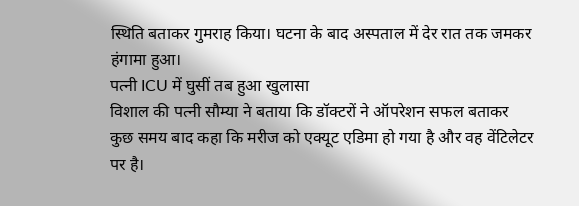स्थिति बताकर गुमराह किया। घटना के बाद अस्पताल में देर रात तक जमकर हंगामा हुआ।
पत्नी ICU में घुसीं तब हुआ खुलासा
विशाल की पत्नी सौम्या ने बताया कि डॉक्टरों ने ऑपरेशन सफल बताकर कुछ समय बाद कहा कि मरीज को एक्यूट एडिमा हो गया है और वह वेंटिलेटर पर है।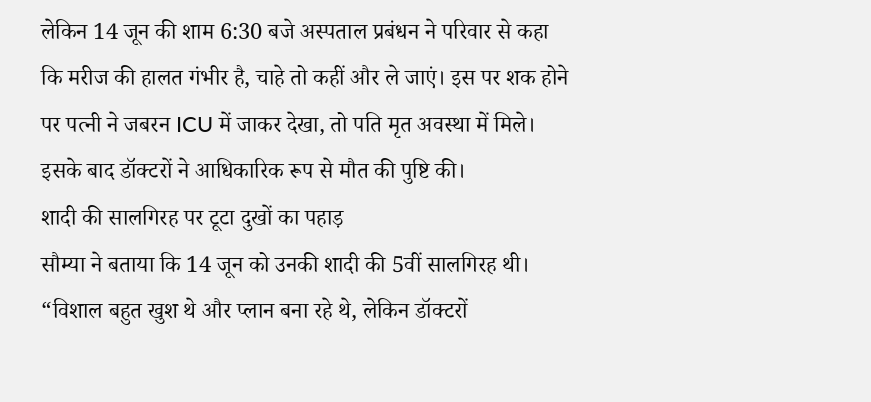लेकिन 14 जून की शाम 6:30 बजे अस्पताल प्रबंधन ने परिवार से कहा कि मरीज की हालत गंभीर है, चाहे तो कहीं और ले जाएं। इस पर शक होने पर पत्नी ने जबरन ICU में जाकर देखा, तो पति मृत अवस्था में मिले। इसके बाद डॉक्टरों ने आधिकारिक रूप से मौत की पुष्टि की।
शादी की सालगिरह पर टूटा दुखों का पहाड़
सौम्या ने बताया कि 14 जून को उनकी शादी की 5वीं सालगिरह थी। “विशाल बहुत खुश थे और प्लान बना रहे थे, लेकिन डॉक्टरों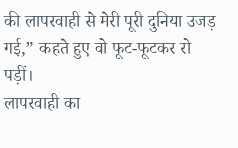की लापरवाही से मेरी पूरी दुनिया उजड़ गई,” कहते हुए वो फूट-फूटकर रो पड़ीं।
लापरवाही का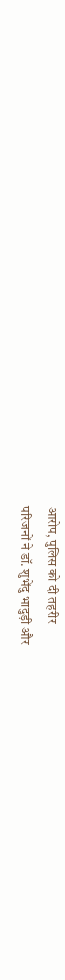आरोप, पुलिस को दी तहरीर
परिजनों ने डॉ. शुभेंदु भादुड़ी और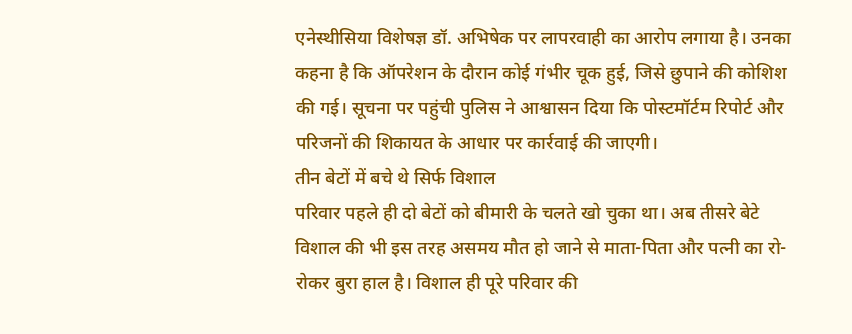एनेस्थीसिया विशेषज्ञ डॉ. अभिषेक पर लापरवाही का आरोप लगाया है। उनका कहना है कि ऑपरेशन के दौरान कोई गंभीर चूक हुई, जिसे छुपाने की कोशिश की गई। सूचना पर पहुंची पुलिस ने आश्वासन दिया कि पोस्टमॉर्टम रिपोर्ट और परिजनों की शिकायत के आधार पर कार्रवाई की जाएगी।
तीन बेटों में बचे थे सिर्फ विशाल
परिवार पहले ही दो बेटों को बीमारी के चलते खो चुका था। अब तीसरे बेटे विशाल की भी इस तरह असमय मौत हो जाने से माता-पिता और पत्नी का रो-रोकर बुरा हाल है। विशाल ही पूरे परिवार की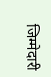जिम्मेदारी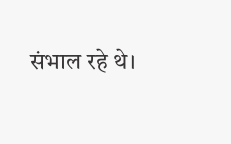संभाल रहे थे।